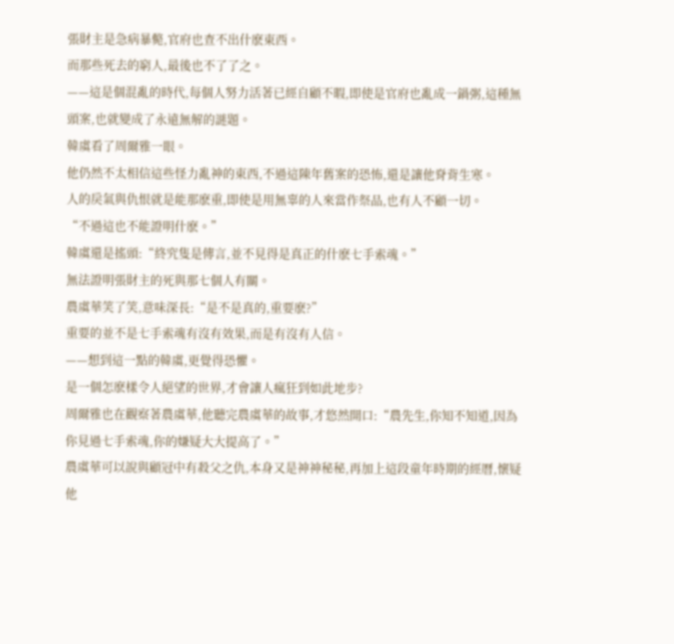張財主是急病暴斃,官府也查不出什麽東西。
而那些死去的窮人,最後也不了了之。
——這是個混亂的時代,每個人努力活著已經自顧不暇,即使是官府也亂成一鍋粥,這種無頭案,也就變成了永遠無解的謎題。
韓虞看了周爾雅一眼。
他仍然不太相信這些怪力亂神的東西,不過這陳年舊案的恐怖,還是讓他脊背生寒。
人的戾氣與仇恨就是能那麽重,即使是用無辜的人來當作祭品,也有人不顧一切。
“不過這也不能證明什麽。”
韓虞還是搖頭:“終究隻是傳言,並不見得是真正的什麽七手索魂。”
無法證明張財主的死與那七個人有關。
農虞華笑了笑,意味深長:“是不是真的,重要麽?”
重要的並不是七手索魂有沒有效果,而是有沒有人信。
——想到這一點的韓虞,更覺得恐懼。
是一個怎麽樣令人絕望的世界,才會讓人瘋狂到如此地步?
周爾雅也在觀察著農虞華,他聽完農虞華的故事,才悠然開口:“農先生,你知不知道,因為你見過七手索魂,你的嫌疑大大提高了。”
農虞華可以說與顧冠中有殺父之仇,本身又是神神秘秘,再加上這段童年時期的經曆,懷疑他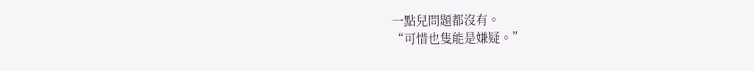一點兒問題都沒有。
“可惜也隻能是嫌疑。”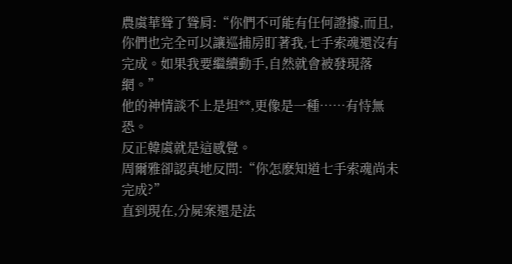農虞華聳了聳肩:“你們不可能有任何證據,而且,你們也完全可以讓巡捕房盯著我,七手索魂還沒有完成。如果我要繼續動手,自然就會被發現落網。”
他的神情談不上是坦**,更像是一種……有恃無恐。
反正韓虞就是這感覺。
周爾雅卻認真地反問:“你怎麽知道七手索魂尚未完成?”
直到現在,分屍案還是法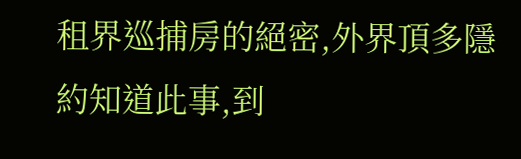租界巡捕房的絕密,外界頂多隱約知道此事,到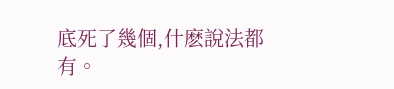底死了幾個,什麽說法都有。